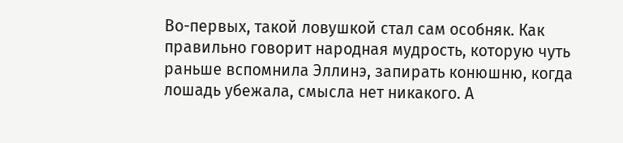Во-первых, такой ловушкой стал сам особняк. Как правильно говорит народная мудрость, которую чуть раньше вспомнила Эллинэ, запирать конюшню, когда лошадь убежала, смысла нет никакого. А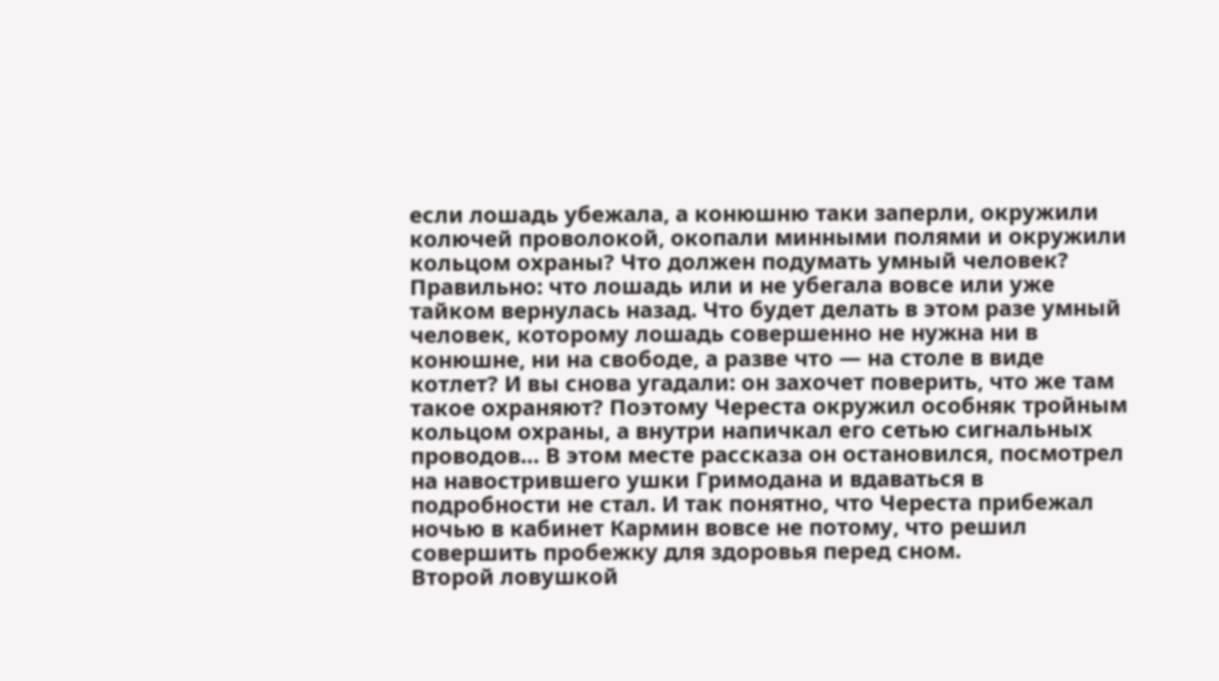если лошадь убежала, а конюшню таки заперли, окружили колючей проволокой, окопали минными полями и окружили кольцом охраны? Что должен подумать умный человек? Правильно: что лошадь или и не убегала вовсе или уже тайком вернулась назад. Что будет делать в этом разе умный человек, которому лошадь совершенно не нужна ни в конюшне, ни на свободе, а разве что — на столе в виде котлет? И вы снова угадали: он захочет поверить, что же там такое охраняют? Поэтому Череста окружил особняк тройным кольцом охраны, а внутри напичкал его сетью сигнальных проводов… В этом месте рассказа он остановился, посмотрел на навострившего ушки Гримодана и вдаваться в подробности не стал. И так понятно, что Череста прибежал ночью в кабинет Кармин вовсе не потому, что решил совершить пробежку для здоровья перед сном.
Второй ловушкой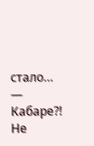стало…
— Кабаре⁈
Не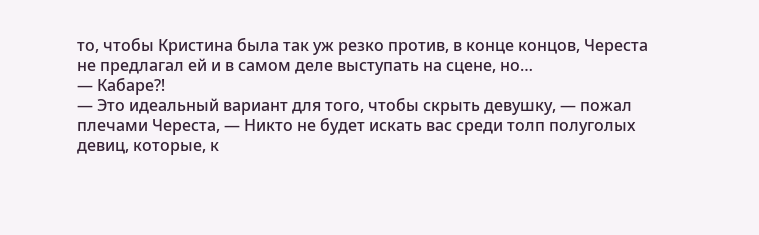то, чтобы Кристина была так уж резко против, в конце концов, Череста не предлагал ей и в самом деле выступать на сцене, но…
— Кабаре⁈
— Это идеальный вариант для того, чтобы скрыть девушку, — пожал плечами Череста, — Никто не будет искать вас среди толп полуголых девиц, которые, к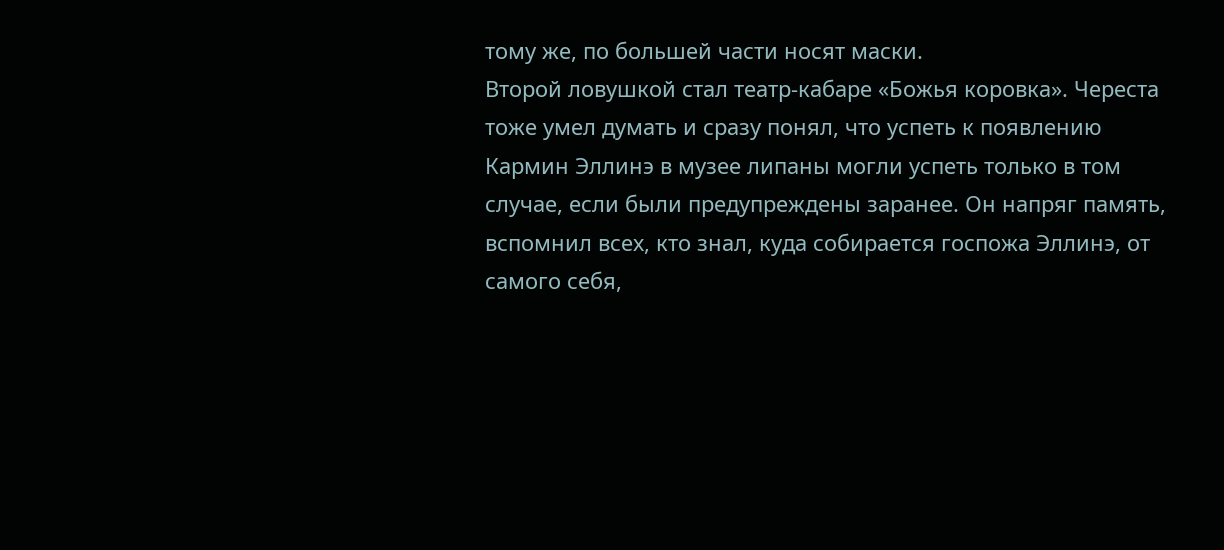тому же, по большей части носят маски.
Второй ловушкой стал театр-кабаре «Божья коровка». Череста тоже умел думать и сразу понял, что успеть к появлению Кармин Эллинэ в музее липаны могли успеть только в том случае, если были предупреждены заранее. Он напряг память, вспомнил всех, кто знал, куда собирается госпожа Эллинэ, от самого себя,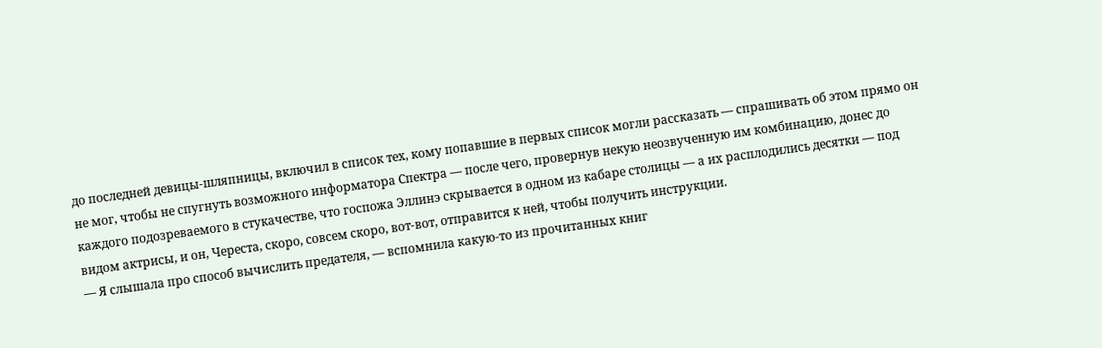до последней девицы-шляпницы, включил в список тех, кому попавшие в первых список могли рассказать — спрашивать об этом прямо он не мог, чтобы не спугнуть возможного информатора Спектра — после чего, провернув некую неозвученную им комбинацию, донес до каждого подозреваемого в стукачестве, что госпожа Эллинэ скрывается в одном из кабаре столицы — а их расплодились десятки — под видом актрисы, и он, Череста, скоро, совсем скоро, вот-вот, отправится к ней, чтобы получить инструкции.
— Я слышала про способ вычислить предателя, — вспомнила какую-то из прочитанных книг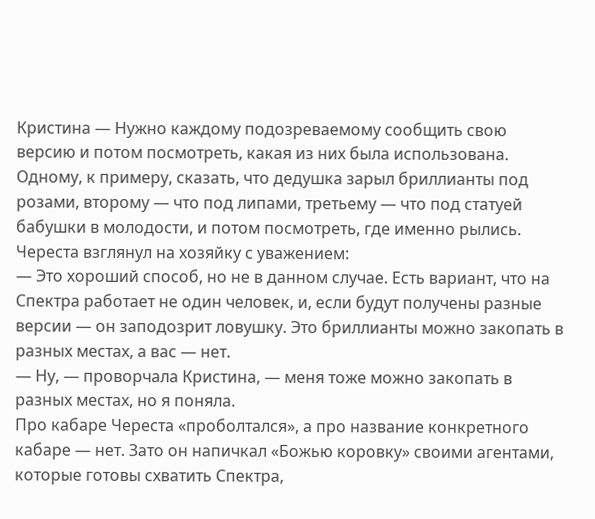Кристина — Нужно каждому подозреваемому сообщить свою версию и потом посмотреть, какая из них была использована. Одному, к примеру, сказать, что дедушка зарыл бриллианты под розами, второму — что под липами, третьему — что под статуей бабушки в молодости, и потом посмотреть, где именно рылись.
Череста взглянул на хозяйку с уважением:
— Это хороший способ, но не в данном случае. Есть вариант, что на Спектра работает не один человек, и, если будут получены разные версии — он заподозрит ловушку. Это бриллианты можно закопать в разных местах, а вас — нет.
— Ну, — проворчала Кристина, — меня тоже можно закопать в разных местах, но я поняла.
Про кабаре Череста «проболтался», а про название конкретного кабаре — нет. Зато он напичкал «Божью коровку» своими агентами, которые готовы схватить Спектра,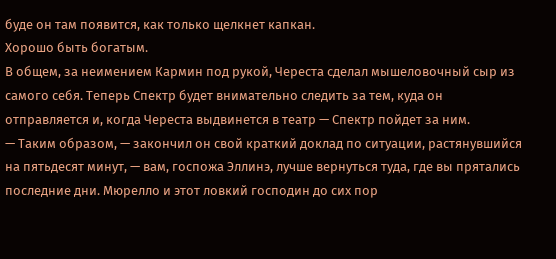буде он там появится, как только щелкнет капкан.
Хорошо быть богатым.
В общем, за неимением Кармин под рукой, Череста сделал мышеловочный сыр из самого себя. Теперь Спектр будет внимательно следить за тем, куда он отправляется и, когда Череста выдвинется в театр — Спектр пойдет за ним.
— Таким образом, — закончил он свой краткий доклад по ситуации, растянувшийся на пятьдесят минут, — вам, госпожа Эллинэ, лучше вернуться туда, где вы прятались последние дни. Мюрелло и этот ловкий господин до сих пор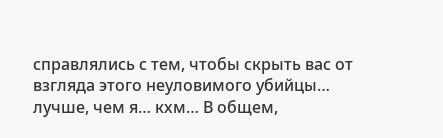справлялись с тем, чтобы скрыть вас от взгляда этого неуловимого убийцы… лучше, чем я… кхм… В общем,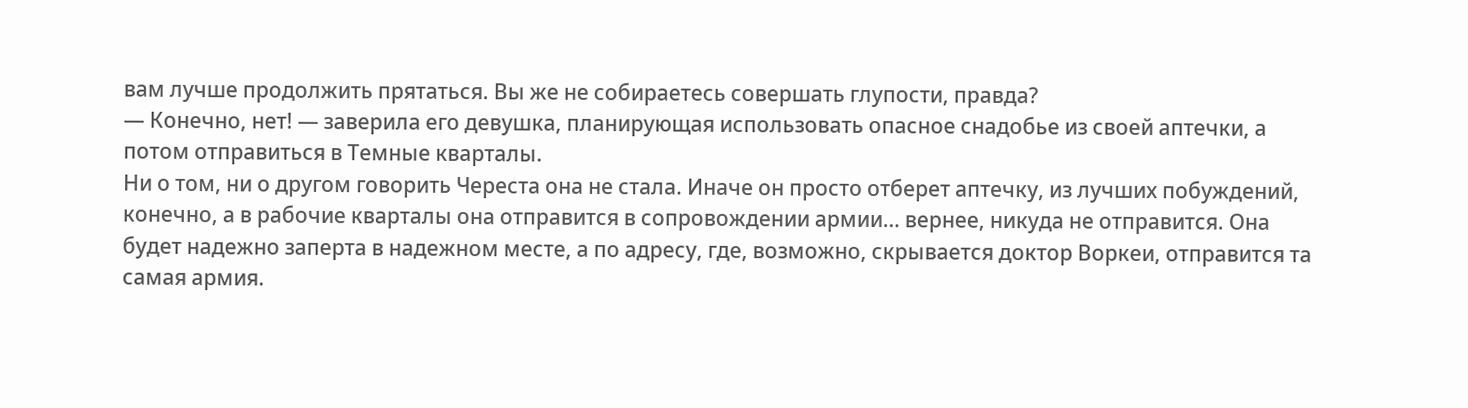вам лучше продолжить прятаться. Вы же не собираетесь совершать глупости, правда?
— Конечно, нет! — заверила его девушка, планирующая использовать опасное снадобье из своей аптечки, а потом отправиться в Темные кварталы.
Ни о том, ни о другом говорить Череста она не стала. Иначе он просто отберет аптечку, из лучших побуждений, конечно, а в рабочие кварталы она отправится в сопровождении армии… вернее, никуда не отправится. Она будет надежно заперта в надежном месте, а по адресу, где, возможно, скрывается доктор Воркеи, отправится та самая армия.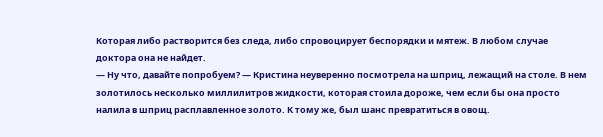Которая либо растворится без следа, либо спровоцирует беспорядки и мятеж. В любом случае доктора она не найдет.
— Ну что, давайте попробуем? — Кристина неуверенно посмотрела на шприц, лежащий на столе. В нем золотилось несколько миллилитров жидкости, которая стоила дороже, чем если бы она просто налила в шприц расплавленное золото. К тому же, был шанс превратиться в овощ.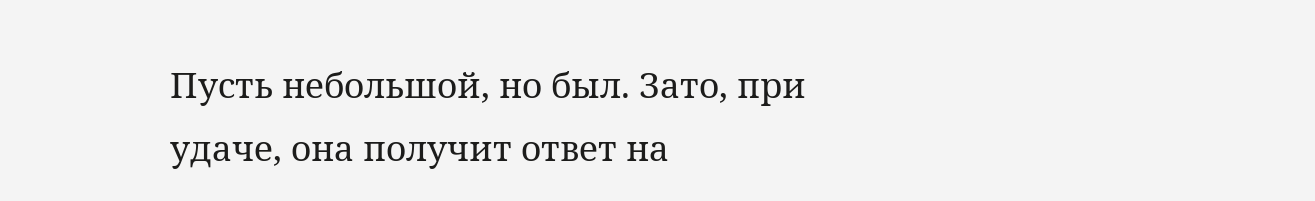Пусть небольшой, но был. Зато, при удаче, она получит ответ на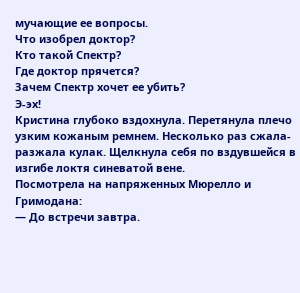мучающие ее вопросы.
Что изобрел доктор?
Кто такой Спектр?
Где доктор прячется?
Зачем Спектр хочет ее убить?
Э-эх!
Кристина глубоко вздохнула. Перетянула плечо узким кожаным ремнем. Несколько раз сжала-разжала кулак. Щелкнула себя по вздувшейся в изгибе локтя синеватой вене.
Посмотрела на напряженных Мюрелло и Гримодана:
— До встречи завтра.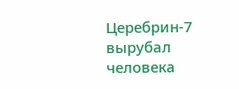Церебрин-7 вырубал человека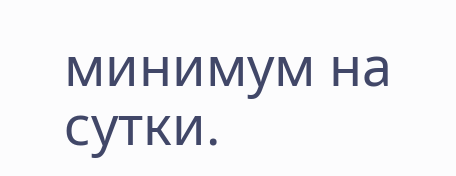минимум на сутки.